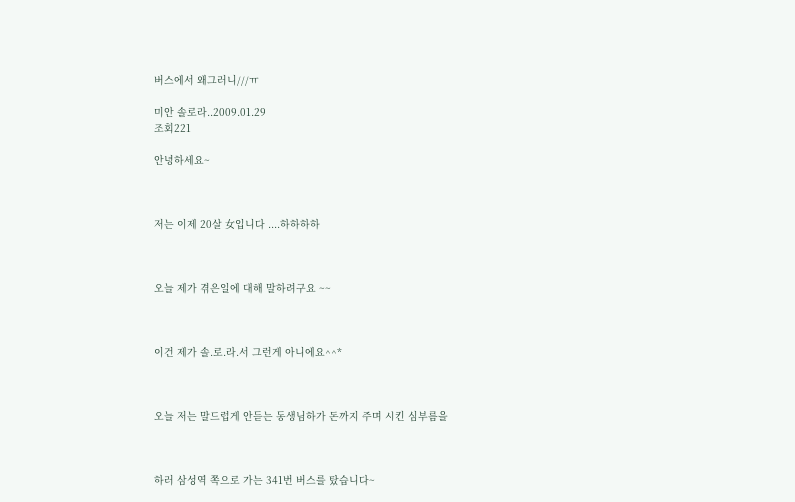버스에서 왜그러니///ㅠ

미안 솔로라..2009.01.29
조회221

안녕하세요~



저는 이제 20살 女입니다 ....하하하하



오늘 제가 겪은일에 대해 말하려구요 ~~



이건 제가 솔.로.라.서 그런게 아니에요^^*



오늘 저는 말드럽게 안듣는 동생님하가 돈까지 주며 시킨 심부름을



하러 삼성역 쪽으로 가는 341번 버스를 탔습니다~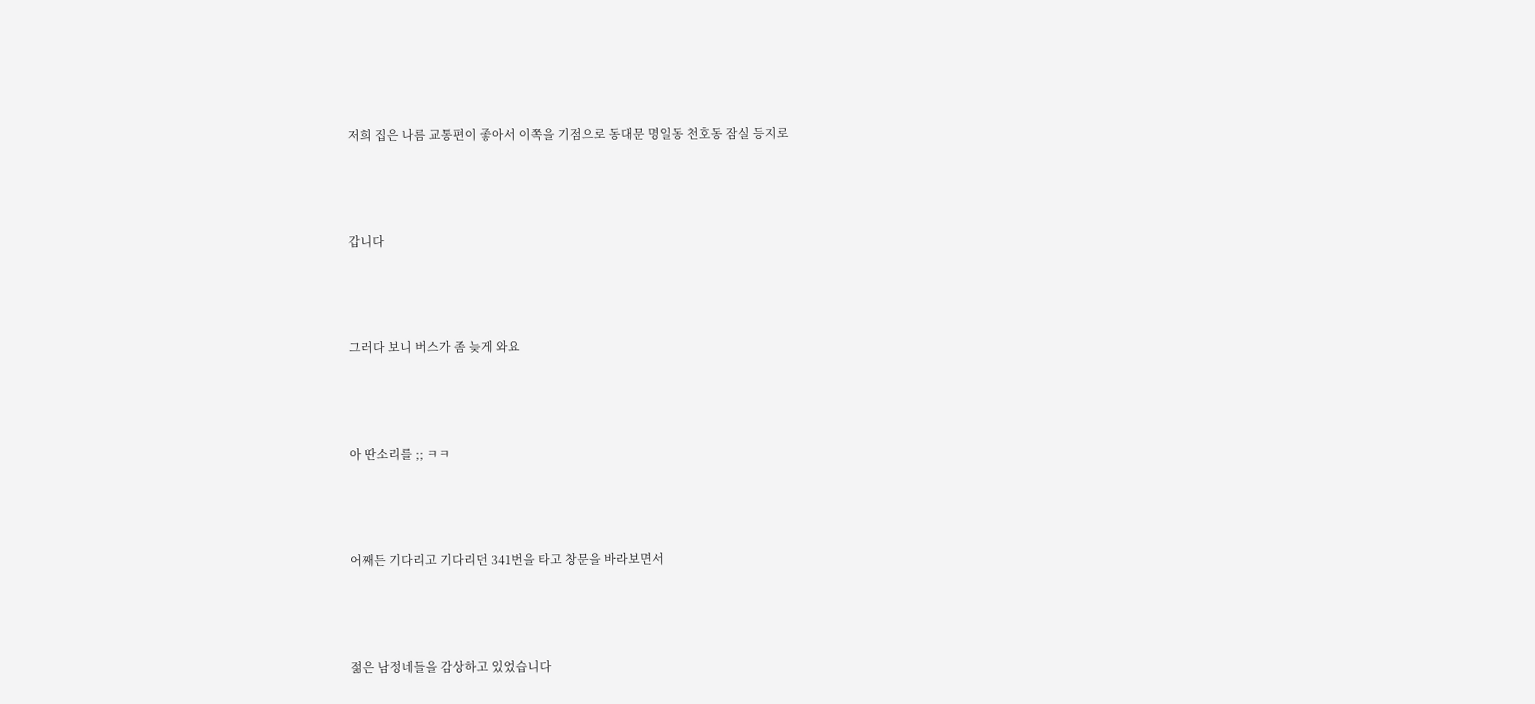저희 집은 나름 교통편이 좋아서 이쪽을 기점으로 동대문 명일동 천호동 잠실 등지로



갑니다



그러다 보니 버스가 좀 늦게 와요



아 딴소리를 ;; ㅋㅋ



어째든 기다리고 기다리던 341번을 타고 창문을 바라보면서



젊은 남정네들을 감상하고 있었습니다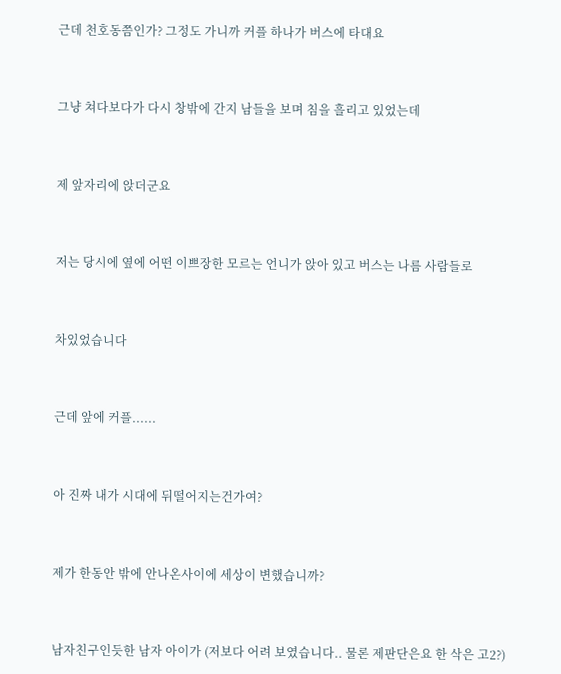근데 천호동쯤인가? 그정도 가니까 커플 하나가 버스에 타대요



그냥 쳐다보다가 다시 창밖에 간지 남들을 보며 침을 흘리고 있었는데



제 앞자리에 앉더군요



저는 당시에 옆에 어떤 이쁘장한 모르는 언니가 앉아 있고 버스는 나름 사람들로



차있었습니다



근데 앞에 커플......



아 진짜 내가 시대에 뒤떨어지는건가여?



제가 한동안 밖에 안나온사이에 세상이 변했습니까?



남자친구인듯한 남자 아이가 (저보다 어려 보였습니다.. 물론 제판단은요 한 삭은 고2?)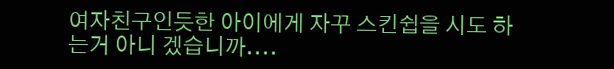여자친구인듯한 아이에게 자꾸 스킨쉽을 시도 하는거 아니 겠습니까....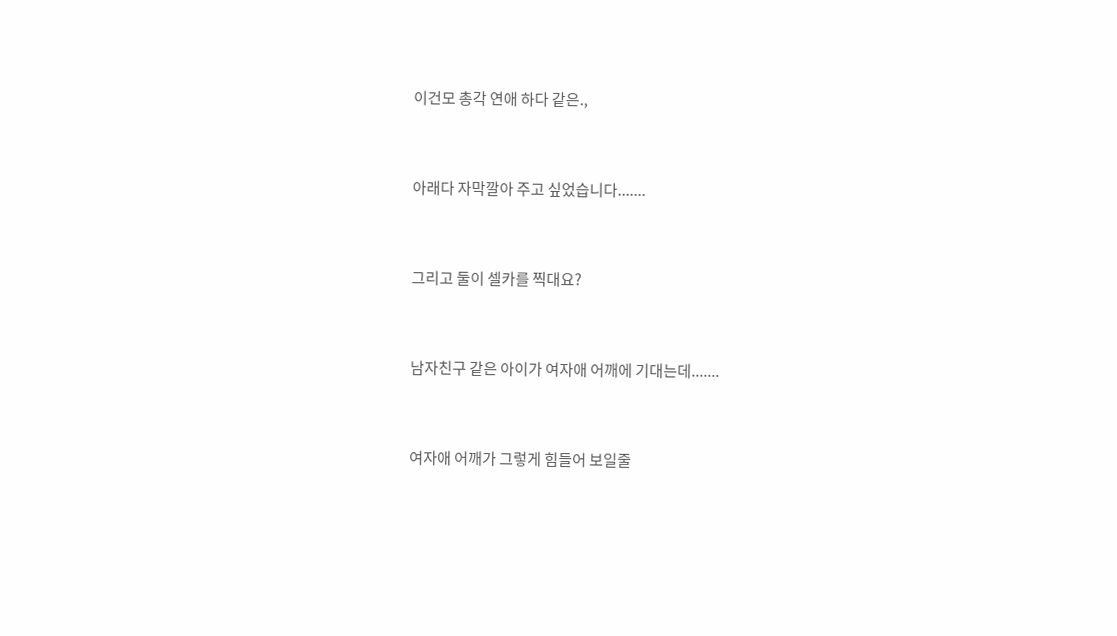이건모 총각 연애 하다 같은.,



아래다 자막깔아 주고 싶었습니다.......



그리고 둘이 셀카를 찍대요?



남자친구 같은 아이가 여자애 어깨에 기대는데.......



여자애 어깨가 그렇게 힘들어 보일줄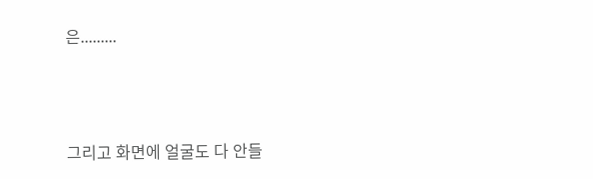은.........



그리고 화면에 얼굴도 다 안들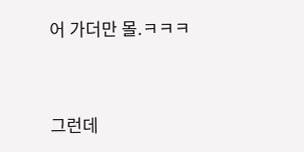어 가더만 몰.ㅋㅋㅋ



그런데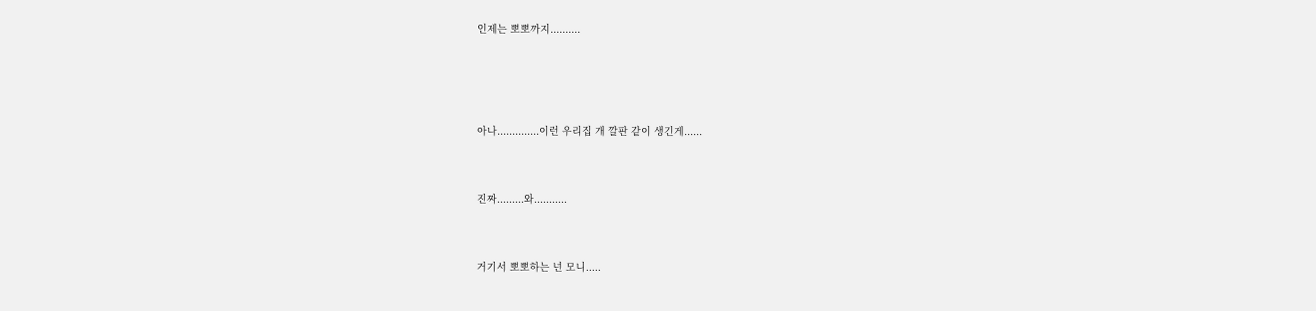인제는 뽀뽀까지..........





아나..............이런 우리집 개 깔판 같이 생긴게......



진짜.........와...........



거기서 뽀뽀하는 넌 모니.....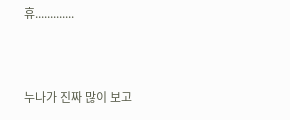휴.............





누나가 진짜 많이 보고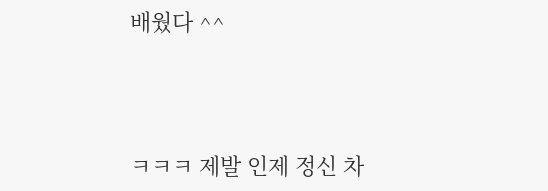배웠다 ^^



ㅋㅋㅋ 제발 인제 정신 차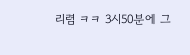리렴 ㅋㅋ 3시50분에 그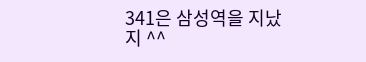341은 삼성역을 지났지 ^^